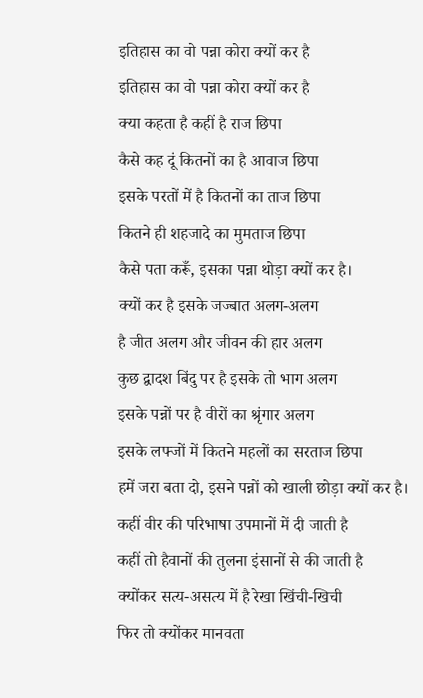इतिहास का वो पन्ना कोरा क्यों कर है
इतिहास का वो पन्ना कोरा क्यों कर है
क्या कहता है कहीं है राज छिपा
कैसे कह दूं कितनों का है आवाज छिपा
इसके परतों में है कितनों का ताज छिपा
कितने ही शहजादे का मुमताज छिपा
कैसे पता करूँ, इसका पन्ना थोड़ा क्यों कर है।
क्यों कर है इसके जज्बात अलग-अलग
है जीत अलग और जीवन की हार अलग
कुछ द्वादश बिंदु पर है इसके तो भाग अलग
इसके पन्नों पर है वीरों का श्रृंगार अलग
इसके लफ्जों में कितने महलों का सरताज छिपा
हमें जरा बता दो, इसने पन्नों को खाली छोड़ा क्यों कर है।
कहीं वीर की परिभाषा उपमानों में दी जाती है
कहीं तो हैवानों की तुलना इंसानों से की जाती है
क्योंकर सत्य-असत्य में है रेखा खिंची-खिची
फिर तो क्योंकर मानवता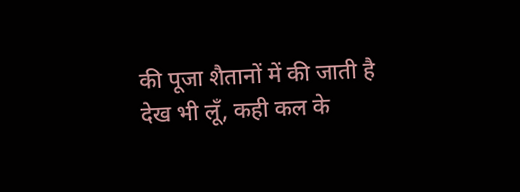की पूजा शैतानों में की जाती है
देख भी लूँ, कही कल के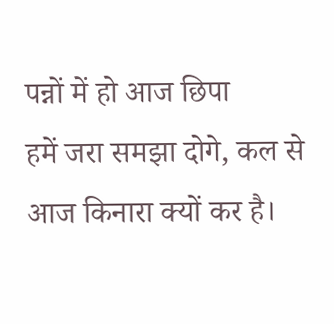पन्नों में हो आज छिपा
हमें जरा समझा दोगे, कल से आज किनारा क्यों कर है।